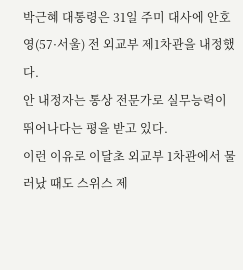박근혜 대통령은 31일 주미 대사에 안호영(57·서울) 전 외교부 제1차관을 내정했다.
안 내정자는 통상 전문가로 실무능력이 뛰어나다는 평을 받고 있다.
이런 이유로 이달초 외교부 1차관에서 물러났 때도 스위스 제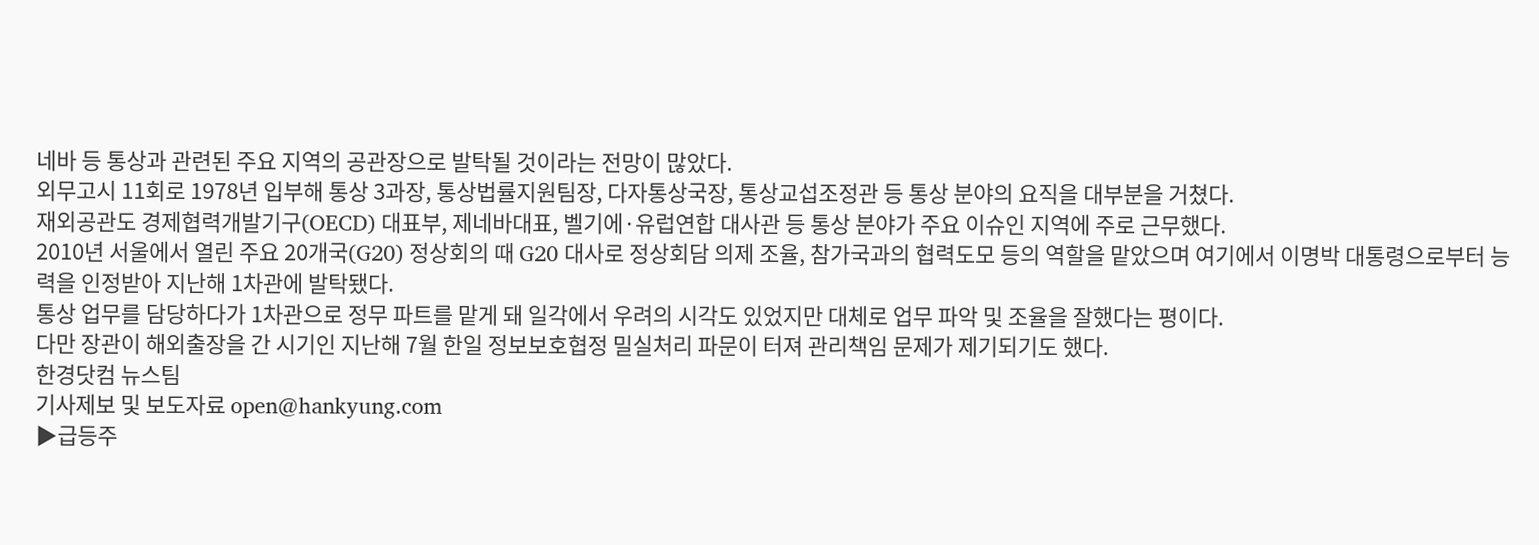네바 등 통상과 관련된 주요 지역의 공관장으로 발탁될 것이라는 전망이 많았다.
외무고시 11회로 1978년 입부해 통상 3과장, 통상법률지원팀장, 다자통상국장, 통상교섭조정관 등 통상 분야의 요직을 대부분을 거쳤다.
재외공관도 경제협력개발기구(OECD) 대표부, 제네바대표, 벨기에·유럽연합 대사관 등 통상 분야가 주요 이슈인 지역에 주로 근무했다.
2010년 서울에서 열린 주요 20개국(G20) 정상회의 때 G20 대사로 정상회담 의제 조율, 참가국과의 협력도모 등의 역할을 맡았으며 여기에서 이명박 대통령으로부터 능력을 인정받아 지난해 1차관에 발탁됐다.
통상 업무를 담당하다가 1차관으로 정무 파트를 맡게 돼 일각에서 우려의 시각도 있었지만 대체로 업무 파악 및 조율을 잘했다는 평이다.
다만 장관이 해외출장을 간 시기인 지난해 7월 한일 정보보호협정 밀실처리 파문이 터져 관리책임 문제가 제기되기도 했다.
한경닷컴 뉴스팀
기사제보 및 보도자료 open@hankyung.com
▶급등주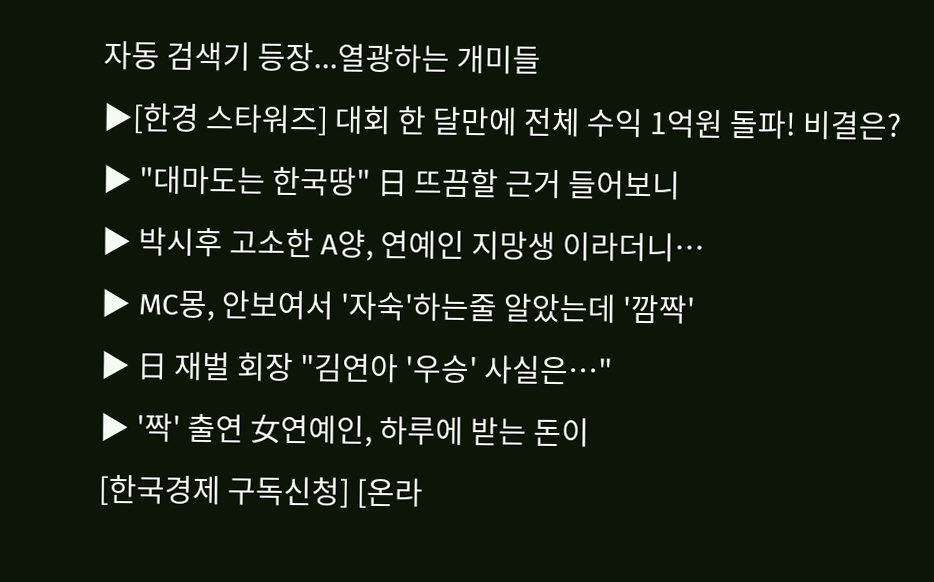자동 검색기 등장...열광하는 개미들
▶[한경 스타워즈] 대회 한 달만에 전체 수익 1억원 돌파! 비결은?
▶ "대마도는 한국땅" 日 뜨끔할 근거 들어보니
▶ 박시후 고소한 A양, 연예인 지망생 이라더니…
▶ MC몽, 안보여서 '자숙'하는줄 알았는데 '깜짝'
▶ 日 재벌 회장 "김연아 '우승' 사실은…"
▶ '짝' 출연 女연예인, 하루에 받는 돈이
[한국경제 구독신청] [온라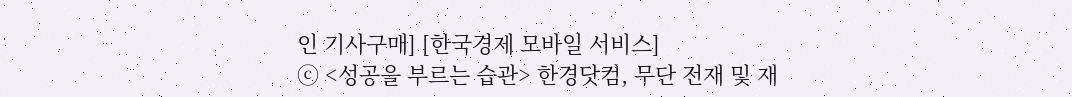인 기사구매] [한국경제 모바일 서비스]
ⓒ <성공을 부르는 습관> 한경닷컴, 무단 전재 및 재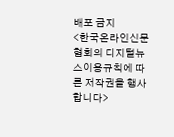배포 금지
<한국온라인신문협회의 디지털뉴스이용규칙에 따른 저작권을 행사합니다>